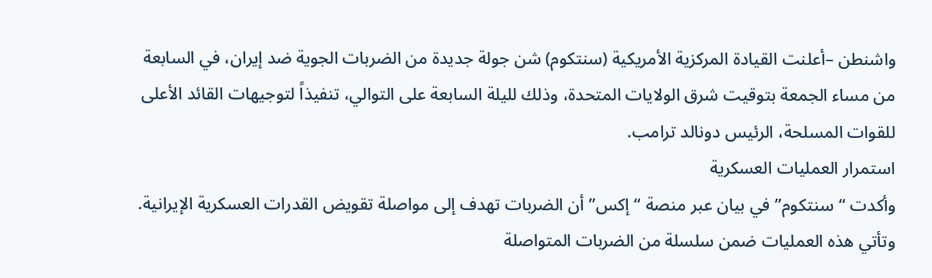واشنطن –أعلنت القيادة المركزية الأمريكية (سنتكوم) شن جولة جديدة من الضربات الجوية ضد إيران، في السابعة من مساء الجمعة بتوقيت شرق الولايات المتحدة، وذلك لليلة السابعة على التوالي، تنفيذاً لتوجيهات القائد الأعلى للقوات المسلحة، الرئيس دونالد ترامب.
استمرار العمليات العسكرية
وأكدت “سنتكوم” في بيان عبر منصة “إكس” أن الضربات تهدف إلى مواصلة تقويض القدرات العسكرية الإيرانية.
وتأتي هذه العمليات ضمن سلسلة من الضربات المتواصلة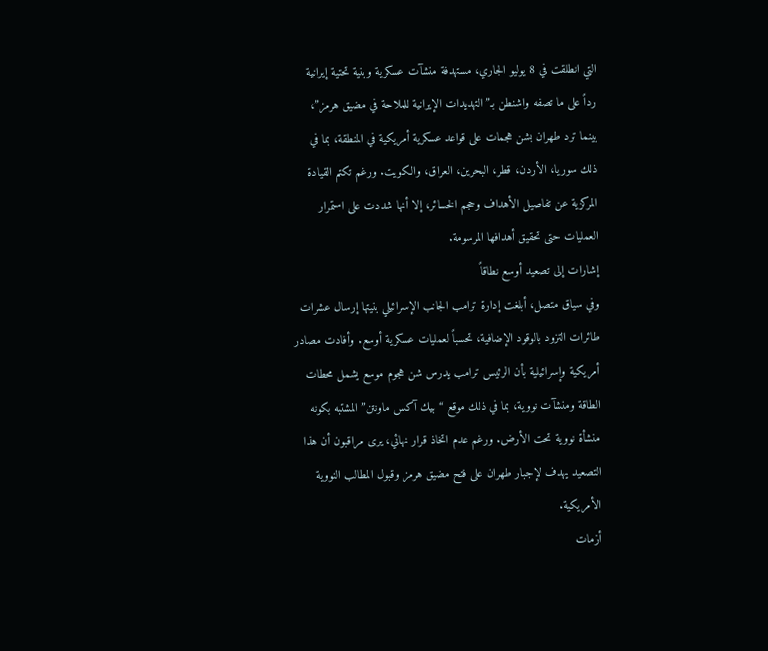التي انطلقت في 8 يوليو الجاري، مستهدفة منشآت عسكرية وبنية تحتية إيرانية رداً على ما تصفه واشنطن بـ”التهديدات الإيرانية للملاحة في مضيق هرمز”، بينما ترد طهران بشن هجمات على قواعد عسكرية أمريكية في المنطقة، بما في ذلك سوريا، الأردن، قطر، البحرين، العراق، والكويت. ورغم تكتم القيادة المركزية عن تفاصيل الأهداف وحجم الخسائر، إلا أنها شددت على استمرار العمليات حتى تحقيق أهدافها المرسومة.
إشارات إلى تصعيد أوسع نطاقاً
وفي سياق متصل، أبلغت إدارة ترامب الجانب الإسرائيلي بنيتها إرسال عشرات طائرات التزود بالوقود الإضافية، تحسباً لعمليات عسكرية أوسع. وأفادت مصادر أمريكية وإسرائيلية بأن الرئيس ترامب يدرس شن هجوم موسع يشمل محطات الطاقة ومنشآت نووية، بما في ذلك موقع “بيك آكس ماونتن” المشتبه بكونه منشأة نووية تحت الأرض. ورغم عدم اتخاذ قرار نهائي، يرى مراقبون أن هذا التصعيد يهدف لإجبار طهران على فتح مضيق هرمز وقبول المطالب النووية الأمريكية.
أزمات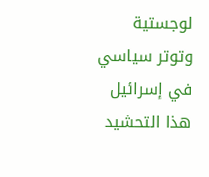لوجستية وتوتر سياسي في إسرائيل
هذا التحشيد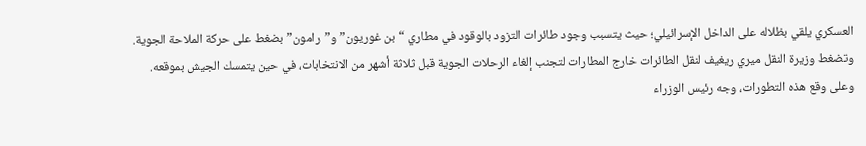العسكري يلقي بظلاله على الداخل الإسرائيلي؛ حيث يتسبب وجود طائرات التزود بالوقود في مطاري “بن غوريون” و”رامون” بضغط على حركة الملاحة الجوية.
وتضغط وزيرة النقل ميري ريغيف لنقل الطائرات خارج المطارات لتجنب إلغاء الرحلات الجوية قبل ثلاثة أشهر من الانتخابات، في حين يتمسك الجيش بموقعه.
وعلى وقع هذه التطورات، وجه رئيس الوزراء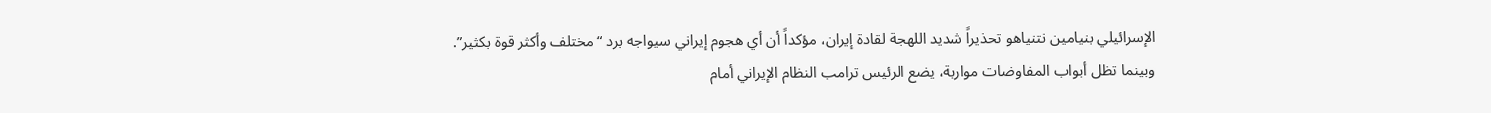الإسرائيلي بنيامين نتنياهو تحذيراً شديد اللهجة لقادة إيران، مؤكداً أن أي هجوم إيراني سيواجه برد “مختلف وأكثر قوة بكثير”.
وبينما تظل أبواب المفاوضات مواربة، يضع الرئيس ترامب النظام الإيراني أمام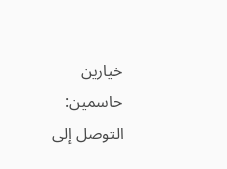خيارين حاسمين: التوصل إلى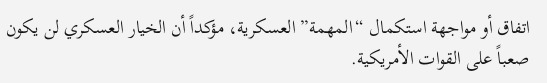اتفاق أو مواجهة استكمال “المهمة” العسكرية، مؤكداً أن الخيار العسكري لن يكون صعباً على القوات الأمريكية.